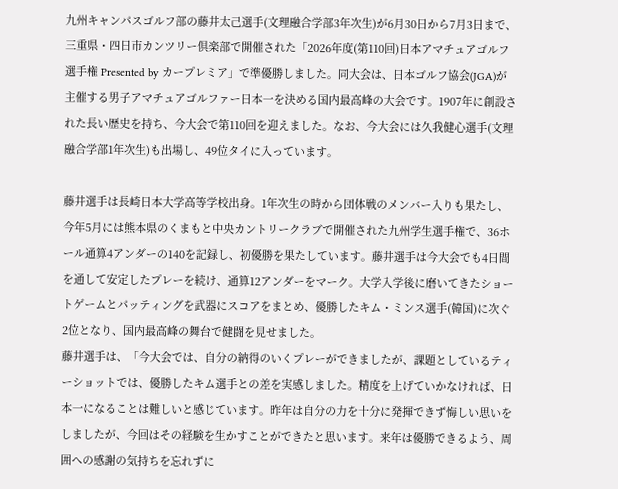九州キャンパスゴルフ部の藤井太己選手(文理融合学部3年次生)が6月30日から7月3日まで、三重県・四日市カンツリー倶楽部で開催された「2026年度(第110回)日本アマチュアゴルフ選手権 Presented by カープレミア」で準優勝しました。同大会は、日本ゴルフ協会(JGA)が主催する男子アマチュアゴルファー日本一を決める国内最高峰の大会です。1907年に創設された長い歴史を持ち、今大会で第110回を迎えました。なお、今大会には久我健心選手(文理融合学部1年次生)も出場し、49位タイに入っています。

藤井選手は長崎日本大学高等学校出身。1年次生の時から団体戦のメンバー入りも果たし、今年5月には熊本県のくまもと中央カントリークラブで開催された九州学生選手権で、36ホール通算4アンダーの140を記録し、初優勝を果たしています。藤井選手は今大会でも4日間を通して安定したプレーを続け、通算12アンダーをマーク。大学入学後に磨いてきたショートゲームとパッティングを武器にスコアをまとめ、優勝したキム・ミンス選手(韓国)に次ぐ2位となり、国内最高峰の舞台で健闘を見せました。
藤井選手は、「今大会では、自分の納得のいくプレーができましたが、課題としているティーショットでは、優勝したキム選手との差を実感しました。精度を上げていかなければ、日本一になることは難しいと感じています。昨年は自分の力を十分に発揮できず悔しい思いをしましたが、今回はその経験を生かすことができたと思います。来年は優勝できるよう、周囲への感謝の気持ちを忘れずに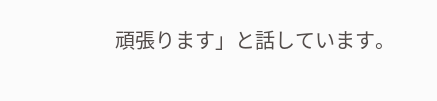頑張ります」と話しています。